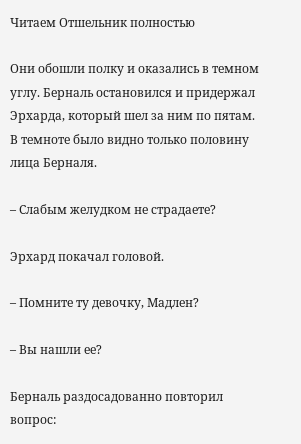Читаем Отшельник полностью

Они обошли полку и оказались в темном углу. Берналь остановился и придержал Эрхарда, который шел за ним по пятам. В темноте было видно только половину лица Берналя.

– Слабым желудком не страдаете?

Эрхард покачал головой.

– Помните ту девочку, Мадлен?

– Вы нашли ее?

Берналь раздосадованно повторил вопрос: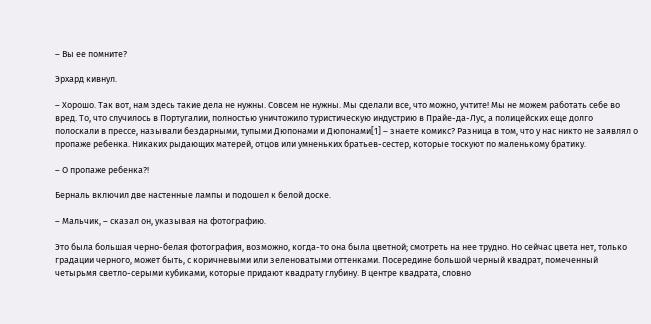– Вы ее помните?

Эрхард кивнул.

– Хорошо. Так вот, нам здесь такие дела не нужны. Совсем не нужны. Мы сделали все, что можно, учтите! Мы не можем работать себе во вред. То, что случилось в Португалии, полностью уничтожило туристическую индустрию в Прайе-да-Лус, а полицейских еще долго полоскали в прессе, называли бездарными, тупыми Дюпонами и Дюпонами[1] – знаете комикс? Разница в том, что у нас никто не заявлял о пропаже ребенка. Никаких рыдающих матерей, отцов или умненьких братьев-сестер, которые тоскуют по маленькому братику.

– О пропаже ребенка?!

Берналь включил две настенные лампы и подошел к белой доске.

– Мальчик, – сказал он, указывая на фотографию.

Это была большая черно-белая фотография, возможно, когда-то она была цветной; смотреть на нее трудно. Но сейчас цвета нет, только градации черного, может быть, с коричневыми или зеленоватыми оттенками. Посередине большой черный квадрат, помеченный четырьмя светло-серыми кубиками, которые придают квадрату глубину. В центре квадрата, словно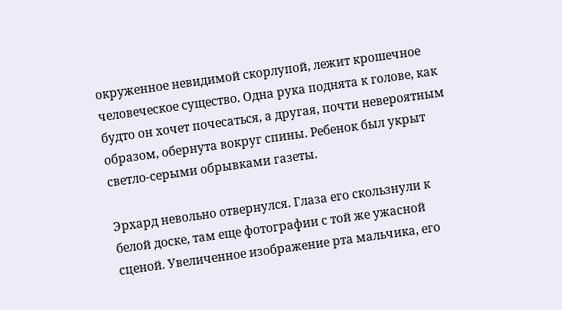окруженное невидимой скорлупой, лежит крошечное человеческое существо. Одна рука поднята к голове, как будто он хочет почесаться, а другая, почти невероятным образом, обернута вокруг спины. Ребенок был укрыт светло-серыми обрывками газеты.

Эрхард невольно отвернулся. Глаза его скользнули к белой доске, там еще фотографии с той же ужасной сценой. Увеличенное изображение рта мальчика, его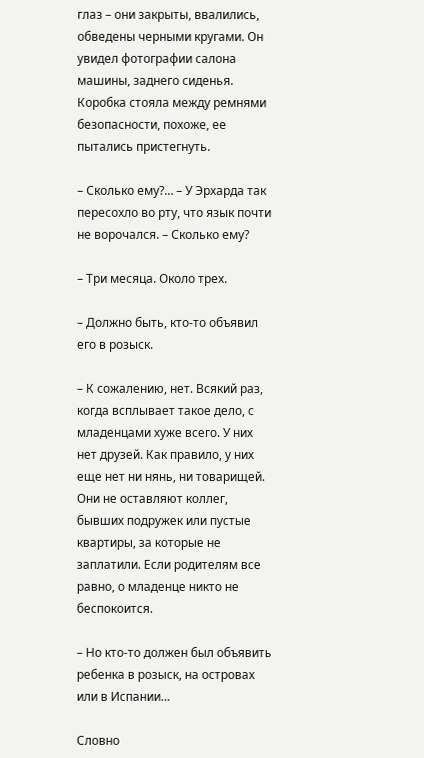глаз – они закрыты, ввалились, обведены черными кругами. Он увидел фотографии салона машины, заднего сиденья. Коробка стояла между ремнями безопасности, похоже, ее пытались пристегнуть.

– Сколько ему?… – У Эрхарда так пересохло во рту, что язык почти не ворочался. – Сколько ему?

– Три месяца. Около трех.

– Должно быть, кто-то объявил его в розыск.

– К сожалению, нет. Всякий раз, когда всплывает такое дело, с младенцами хуже всего. У них нет друзей. Как правило, у них еще нет ни нянь, ни товарищей. Они не оставляют коллег, бывших подружек или пустые квартиры, за которые не заплатили. Если родителям все равно, о младенце никто не беспокоится.

– Но кто-то должен был объявить ребенка в розыск, на островах или в Испании…

Словно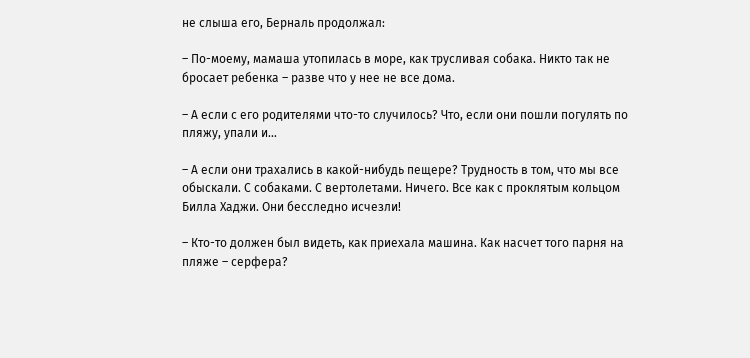не слыша его, Берналь продолжал:

– По-моему, мамаша утопилась в море, как трусливая собака. Никто так не бросает ребенка – разве что у нее не все дома.

– А если с его родителями что-то случилось? Что, если они пошли погулять по пляжу, упали и…

– А если они трахались в какой-нибудь пещере? Трудность в том, что мы все обыскали. С собаками. С вертолетами. Ничего. Все как с проклятым кольцом Билла Хаджи. Они бесследно исчезли!

– Кто-то должен был видеть, как приехала машина. Как насчет того парня на пляже – серфера?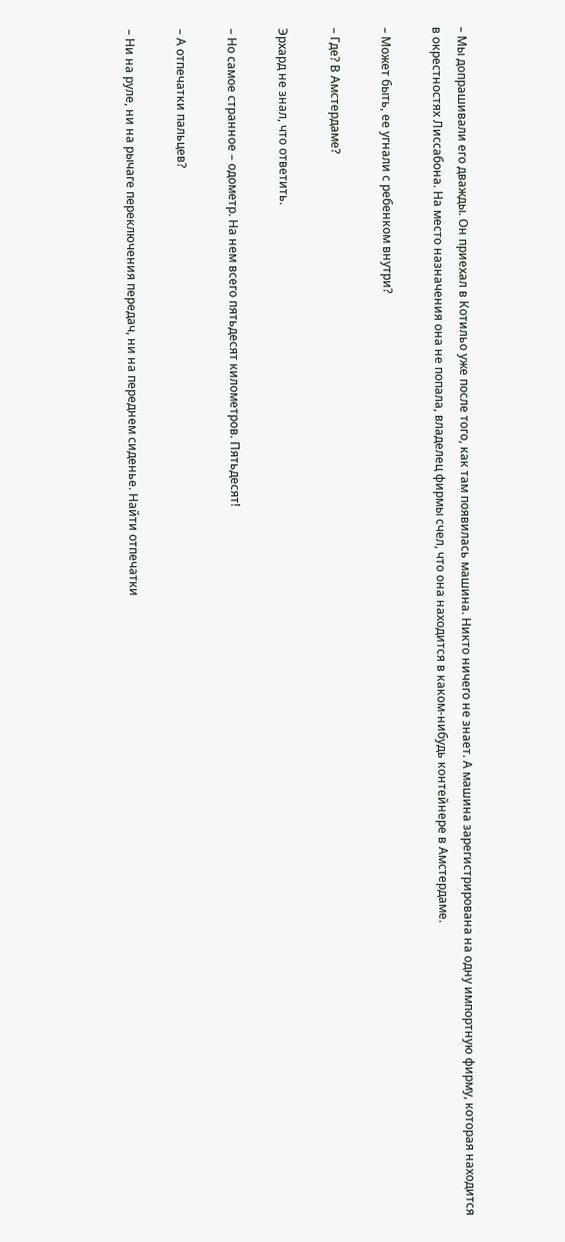– Мы допрашивали его дважды. Он приехал в Котильо уже после того, как там появилась машина. Никто ничего не знает. А машина зарегистрирована на одну импортную фирму, которая находится в окрестностях Лиссабона. На место назначения она не попала, владелец фирмы счел, что она находится в каком-нибудь контейнере в Амстердаме.

– Может быть, ее угнали с ребенком внутри?

– Где? В Амстердаме?

Эрхард не знал, что ответить.

– Но самое странное – одометр. На нем всего пятьдесят километров. Пятьдесят!

– А отпечатки пальцев?

– Ни на руле, ни на рычаге переключения передач, ни на переднем сиденье. Найти отпечатки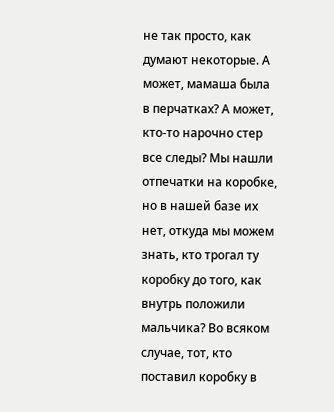не так просто, как думают некоторые. А может, мамаша была в перчатках? А может, кто-то нарочно стер все следы? Мы нашли отпечатки на коробке, но в нашей базе их нет, откуда мы можем знать, кто трогал ту коробку до того, как внутрь положили мальчика? Во всяком случае, тот, кто поставил коробку в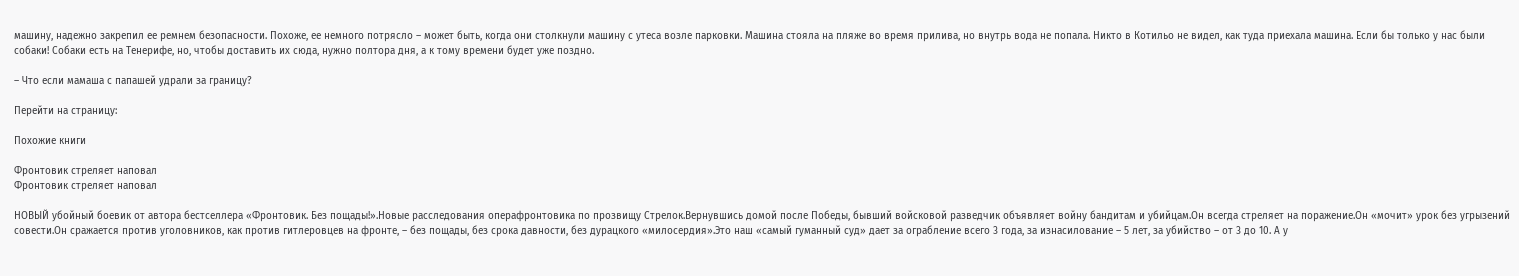машину, надежно закрепил ее ремнем безопасности. Похоже, ее немного потрясло – может быть, когда они столкнули машину с утеса возле парковки. Машина стояла на пляже во время прилива, но внутрь вода не попала. Никто в Котильо не видел, как туда приехала машина. Если бы только у нас были собаки! Собаки есть на Тенерифе, но, чтобы доставить их сюда, нужно полтора дня, а к тому времени будет уже поздно.

– Что если мамаша с папашей удрали за границу?

Перейти на страницу:

Похожие книги

Фронтовик стреляет наповал
Фронтовик стреляет наповал

НОВЫЙ убойный боевик от автора бестселлера «Фронтовик. Без пощады!».Новые расследования операфронтовика по прозвищу Стрелок.Вернувшись домой после Победы, бывший войсковой разведчик объявляет войну бандитам и убийцам.Он всегда стреляет на поражение.Он «мочит» урок без угрызений совести.Он сражается против уголовников, как против гитлеровцев на фронте, – без пощады, без срока давности, без дурацкого «милосердия».Это наш «самый гуманный суд» дает за ограбление всего 3 года, за изнасилование – 5 лет, за убийство – от 3 до 10. А у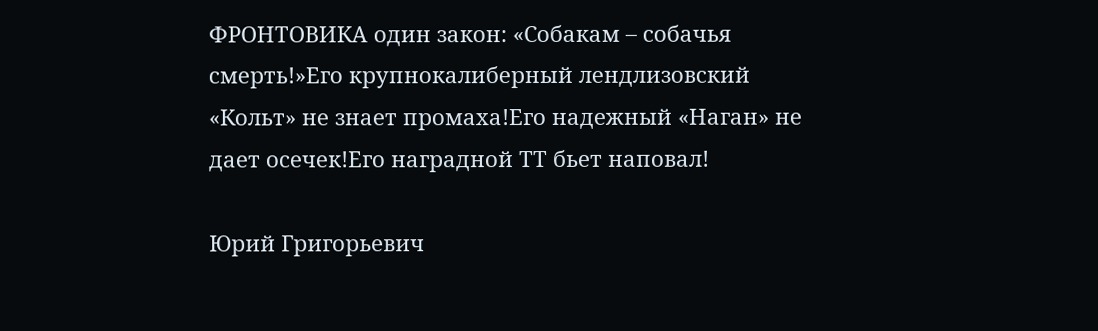ФРОНТОВИКА один закон: «Собакам – собачья смерть!»Его крупнокалиберный лендлизовский «Кольт» не знает промаха!Его надежный «Наган» не дает осечек!Его наградной ТТ бьет наповал!

Юрий Григорьевич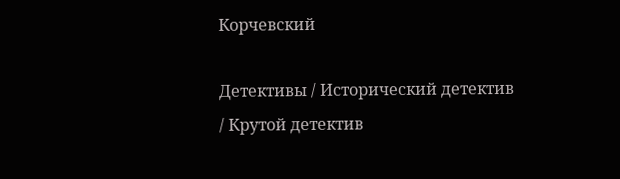Корчевский

Детективы / Исторический детектив / Крутой детектив